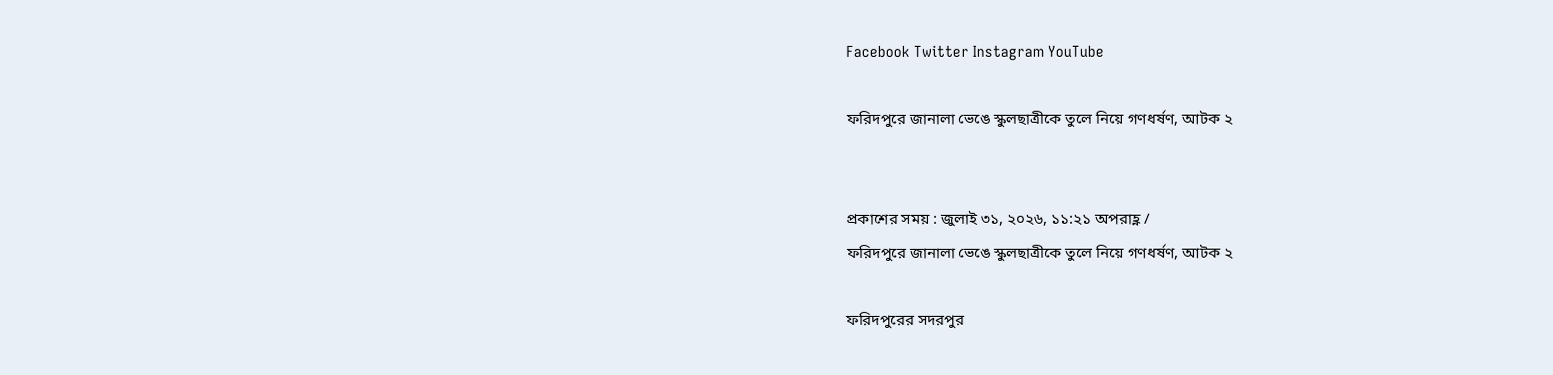Facebook Twitter Instagram YouTube

ফরিদপুরে জানালা ভেঙে স্কুলছাত্রীকে তুলে নিয়ে গণধর্ষণ, আটক ২


প্রকাশের সময় : জুলাই ৩১, ২০২৬, ১১:২১ অপরাহ্ণ /
ফরিদপুরে জানালা ভেঙে স্কুলছাত্রীকে তুলে নিয়ে গণধর্ষণ, আটক ২

ফরিদপুরের সদরপুর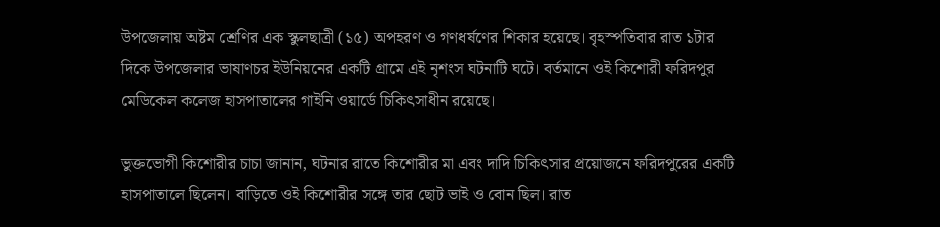উপজেলায় অষ্টম শ্রেণির এক স্কুলছাত্রী (১৫) অপহরণ ও গণধর্ষণের শিকার হয়েছে। বৃহস্পতিবার রাত ১টার দিকে উপজেলার ভাষাণচর ইউনিয়নের একটি গ্রামে এই নৃশংস ঘটনাটি ঘটে। বর্তমানে ওই কিশোরী ফরিদপুর মেডিকেল কলেজ হাসপাতালের গাইনি ওয়ার্ডে চিকিৎসাধীন রয়েছে।

ভুক্তভোগী কিশোরীর চাচা জানান, ঘটনার রাতে কিশোরীর মা এবং দাদি চিকিৎসার প্রয়োজনে ফরিদপুরের একটি হাসপাতালে ছিলেন। বাড়িতে ওই কিশোরীর সঙ্গে তার ছোট ভাই ও বোন ছিল। রাত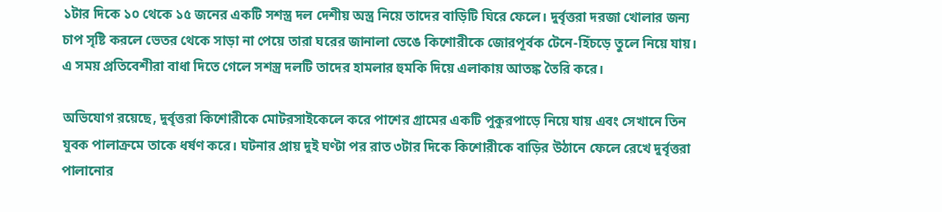১টার দিকে ১০ থেকে ১৫ জনের একটি সশস্ত্র দল দেশীয় অস্ত্র নিয়ে তাদের বাড়িটি ঘিরে ফেলে। দুর্বৃত্তরা দরজা খোলার জন্য চাপ সৃষ্টি করলে ভেতর থেকে সাড়া না পেয়ে তারা ঘরের জানালা ভেঙে কিশোরীকে জোরপূর্বক টেনে-হিঁচড়ে তুলে নিয়ে যায়। এ সময় প্রতিবেশীরা বাধা দিতে গেলে সশস্ত্র দলটি তাদের হামলার হুমকি দিয়ে এলাকায় আতঙ্ক তৈরি করে।

অভিযোগ রয়েছে, দুর্বৃত্তরা কিশোরীকে মোটরসাইকেলে করে পাশের গ্রামের একটি পুকুরপাড়ে নিয়ে যায় এবং সেখানে তিন যুবক পালাক্রমে তাকে ধর্ষণ করে। ঘটনার প্রায় দুই ঘণ্টা পর রাত ৩টার দিকে কিশোরীকে বাড়ির উঠানে ফেলে রেখে দুর্বৃত্তরা পালানোর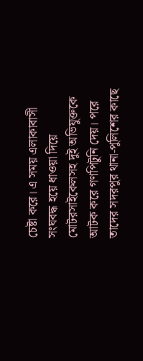চেষ্টা করে। এ সময় এলাকাবাসী সংঘবদ্ধ হয়ে ধাওয়া দিয়ে মোটরসাইকেলসহ দুই অভিযুক্তকে আটক করে গণপিটুনি দেয়। পরে তাদের সদরপুর থানা-পুলিশের কাছে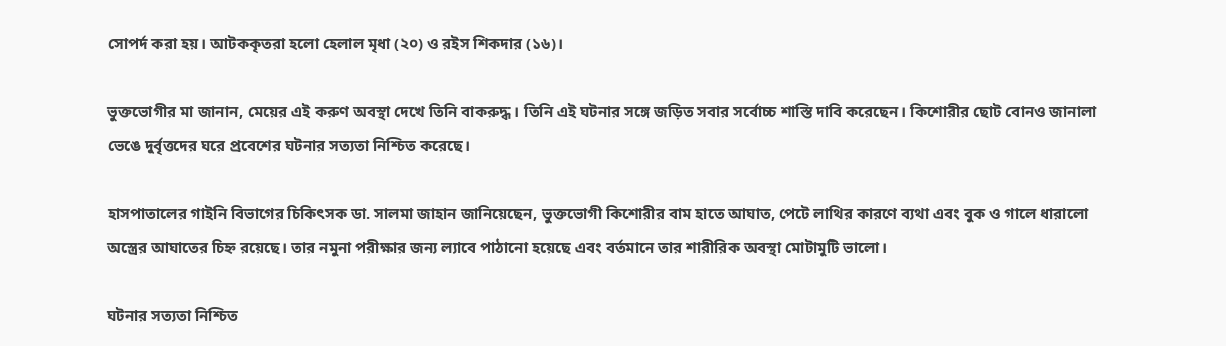সোপর্দ করা হয়। আটককৃতরা হলো হেলাল মৃধা (২০) ও রইস শিকদার (১৬)।

ভুক্তভোগীর মা জানান, মেয়ের এই করুণ অবস্থা দেখে তিনি বাকরুদ্ধ। তিনি এই ঘটনার সঙ্গে জড়িত সবার সর্বোচ্চ শাস্তি দাবি করেছেন। কিশোরীর ছোট বোনও জানালা ভেঙে দুর্বৃত্তদের ঘরে প্রবেশের ঘটনার সত্যতা নিশ্চিত করেছে।

হাসপাতালের গাইনি বিভাগের চিকিৎসক ডা. সালমা জাহান জানিয়েছেন, ভুক্তভোগী কিশোরীর বাম হাতে আঘাত, পেটে লাথির কারণে ব্যথা এবং বুক ও গালে ধারালো অস্ত্রের আঘাতের চিহ্ন রয়েছে। তার নমুনা পরীক্ষার জন্য ল্যাবে পাঠানো হয়েছে এবং বর্তমানে তার শারীরিক অবস্থা মোটামুটি ভালো।

ঘটনার সত্যতা নিশ্চিত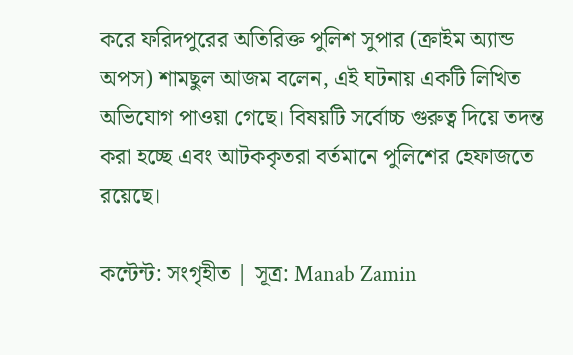করে ফরিদপুরের অতিরিক্ত পুলিশ সুপার (ক্রাইম অ্যান্ড অপস) শামছুল আজম বলেন, এই ঘটনায় একটি লিখিত অভিযোগ পাওয়া গেছে। বিষয়টি সর্বোচ্চ গুরুত্ব দিয়ে তদন্ত করা হচ্ছে এবং আটককৃতরা বর্তমানে পুলিশের হেফাজতে রয়েছে।

কন্টেন্ট: সংগৃহীত | সূত্র: Manab Zamin